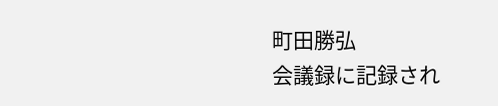町田勝弘
会議録に記録され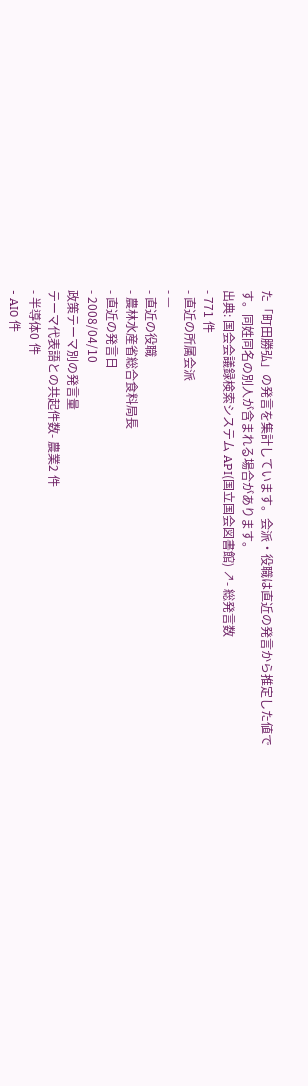た「町田勝弘」の発言を集計しています。会派・役職は直近の発言から推定した値です。同姓同名の別人が含まれる場合があります。
出典: 国会会議録検索システム API(国立国会図書館) ↗- 総発言数
- 771 件
- 直近の所属会派
- —
- 直近の役職
- 農林水産省総合食料局長
- 直近の発言日
- 2008/04/10
政策テーマ別の発言量
テーマ代表語との共起件数- 農業2 件
- 半導体0 件
- AI0 件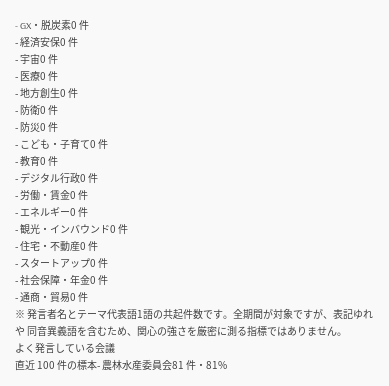- GX・脱炭素0 件
- 経済安保0 件
- 宇宙0 件
- 医療0 件
- 地方創生0 件
- 防衛0 件
- 防災0 件
- こども・子育て0 件
- 教育0 件
- デジタル行政0 件
- 労働・賃金0 件
- エネルギー0 件
- 観光・インバウンド0 件
- 住宅・不動産0 件
- スタートアップ0 件
- 社会保障・年金0 件
- 通商・貿易0 件
※ 発言者名とテーマ代表語1語の共起件数です。全期間が対象ですが、表記ゆれや 同音異義語を含むため、関心の強さを厳密に測る指標ではありません。
よく発言している会議
直近 100 件の標本- 農林水産委員会81 件・81%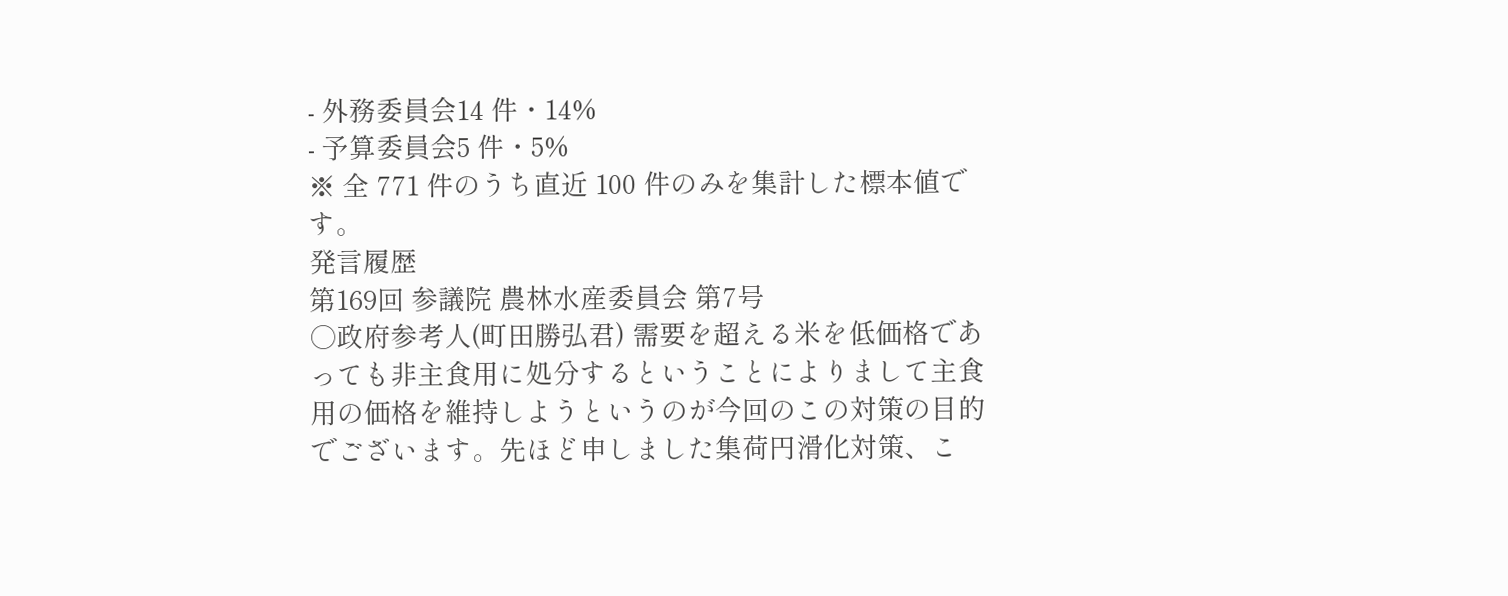- 外務委員会14 件・14%
- 予算委員会5 件・5%
※ 全 771 件のうち直近 100 件のみを集計した標本値です。
発言履歴
第169回 参議院 農林水産委員会 第7号
○政府参考人(町田勝弘君) 需要を超える米を低価格であっても非主食用に処分するということによりまして主食用の価格を維持しようというのが今回のこの対策の目的でございます。先ほど申しました集荷円滑化対策、こ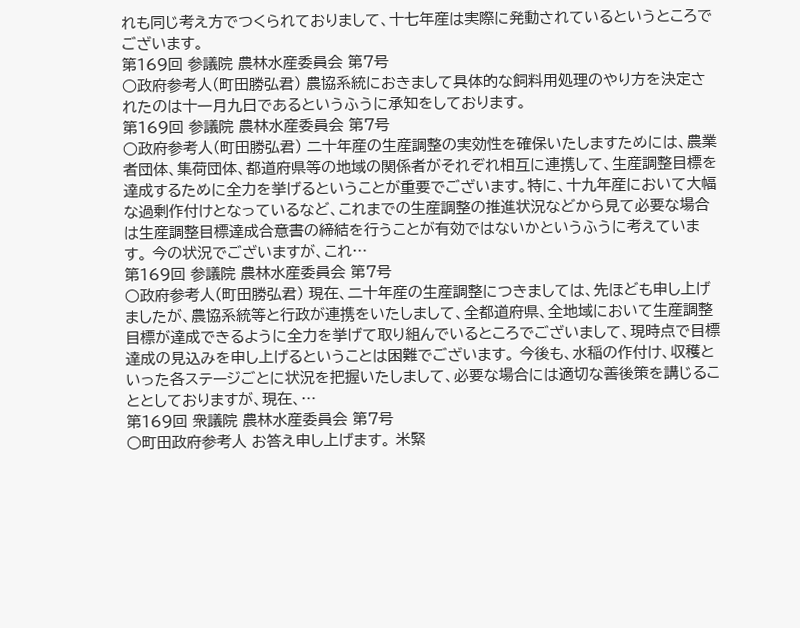れも同じ考え方でつくられておりまして、十七年産は実際に発動されているというところでございます。
第169回 参議院 農林水産委員会 第7号
○政府参考人(町田勝弘君) 農協系統におきまして具体的な飼料用処理のやり方を決定されたのは十一月九日であるというふうに承知をしております。
第169回 参議院 農林水産委員会 第7号
○政府参考人(町田勝弘君) 二十年産の生産調整の実効性を確保いたしますためには、農業者団体、集荷団体、都道府県等の地域の関係者がそれぞれ相互に連携して、生産調整目標を達成するために全力を挙げるということが重要でございます。特に、十九年産において大幅な過剰作付けとなっているなど、これまでの生産調整の推進状況などから見て必要な場合は生産調整目標達成合意書の締結を行うことが有効ではないかというふうに考えています。 今の状況でございますが、これ…
第169回 参議院 農林水産委員会 第7号
○政府参考人(町田勝弘君) 現在、二十年産の生産調整につきましては、先ほども申し上げましたが、農協系統等と行政が連携をいたしまして、全都道府県、全地域において生産調整目標が達成できるように全力を挙げて取り組んでいるところでございまして、現時点で目標達成の見込みを申し上げるということは困難でございます。 今後も、水稲の作付け、収穫といった各ステージごとに状況を把握いたしまして、必要な場合には適切な善後策を講じることとしておりますが、現在、…
第169回 衆議院 農林水産委員会 第7号
○町田政府参考人 お答え申し上げます。 米緊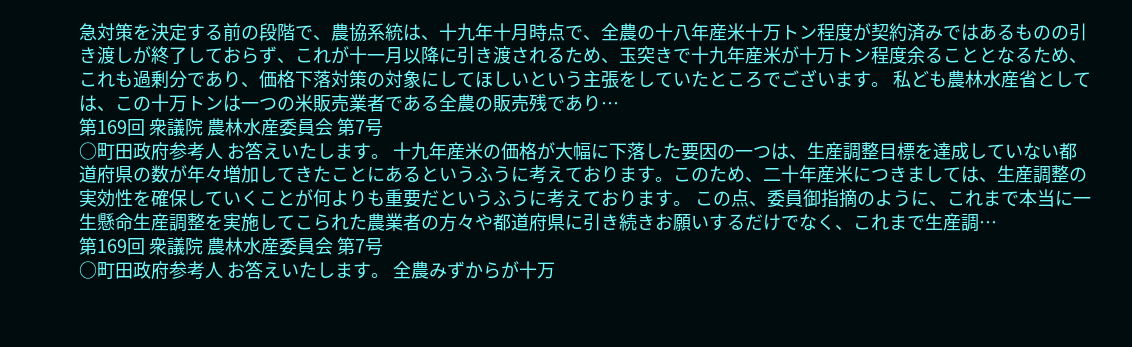急対策を決定する前の段階で、農協系統は、十九年十月時点で、全農の十八年産米十万トン程度が契約済みではあるものの引き渡しが終了しておらず、これが十一月以降に引き渡されるため、玉突きで十九年産米が十万トン程度余ることとなるため、これも過剰分であり、価格下落対策の対象にしてほしいという主張をしていたところでございます。 私ども農林水産省としては、この十万トンは一つの米販売業者である全農の販売残であり…
第169回 衆議院 農林水産委員会 第7号
○町田政府参考人 お答えいたします。 十九年産米の価格が大幅に下落した要因の一つは、生産調整目標を達成していない都道府県の数が年々増加してきたことにあるというふうに考えております。このため、二十年産米につきましては、生産調整の実効性を確保していくことが何よりも重要だというふうに考えております。 この点、委員御指摘のように、これまで本当に一生懸命生産調整を実施してこられた農業者の方々や都道府県に引き続きお願いするだけでなく、これまで生産調…
第169回 衆議院 農林水産委員会 第7号
○町田政府参考人 お答えいたします。 全農みずからが十万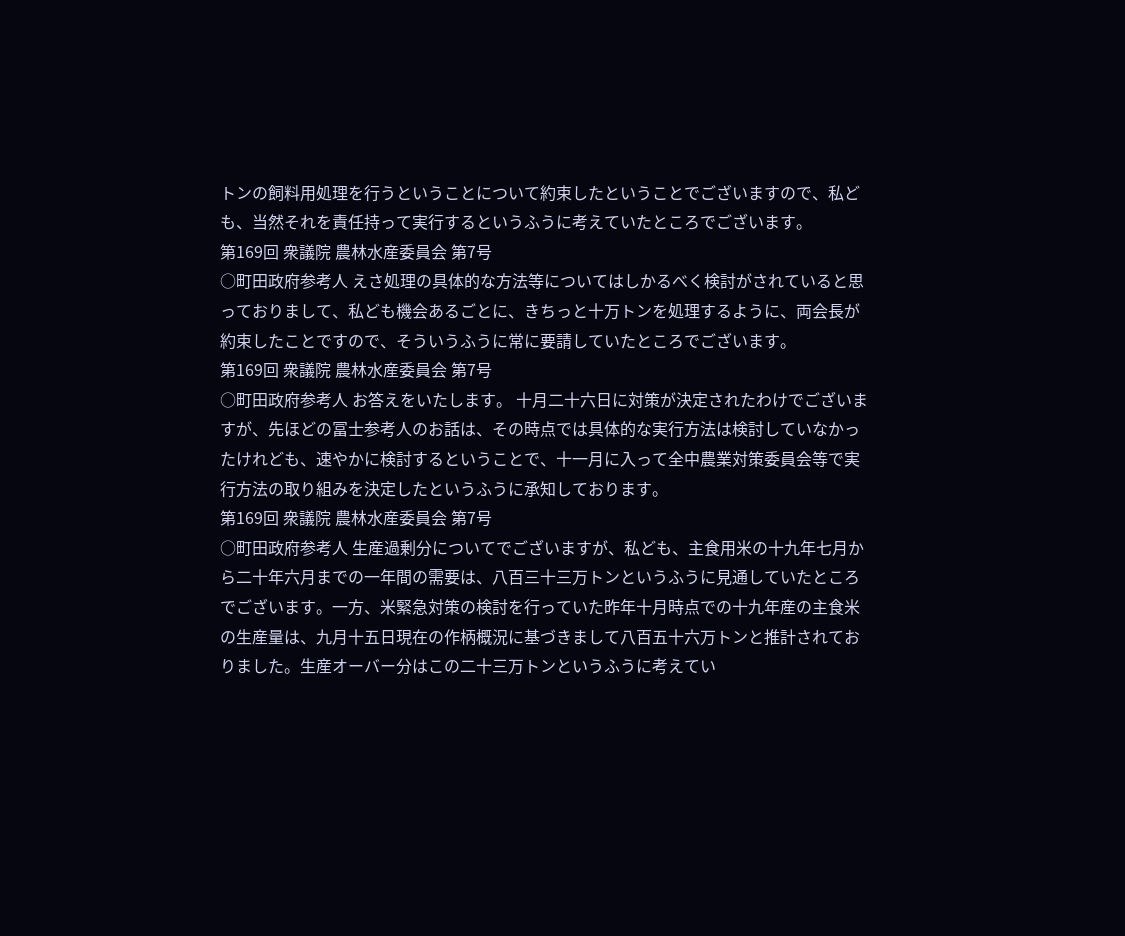トンの飼料用処理を行うということについて約束したということでございますので、私ども、当然それを責任持って実行するというふうに考えていたところでございます。
第169回 衆議院 農林水産委員会 第7号
○町田政府参考人 えさ処理の具体的な方法等についてはしかるべく検討がされていると思っておりまして、私ども機会あるごとに、きちっと十万トンを処理するように、両会長が約束したことですので、そういうふうに常に要請していたところでございます。
第169回 衆議院 農林水産委員会 第7号
○町田政府参考人 お答えをいたします。 十月二十六日に対策が決定されたわけでございますが、先ほどの冨士参考人のお話は、その時点では具体的な実行方法は検討していなかったけれども、速やかに検討するということで、十一月に入って全中農業対策委員会等で実行方法の取り組みを決定したというふうに承知しております。
第169回 衆議院 農林水産委員会 第7号
○町田政府参考人 生産過剰分についてでございますが、私ども、主食用米の十九年七月から二十年六月までの一年間の需要は、八百三十三万トンというふうに見通していたところでございます。一方、米緊急対策の検討を行っていた昨年十月時点での十九年産の主食米の生産量は、九月十五日現在の作柄概況に基づきまして八百五十六万トンと推計されておりました。生産オーバー分はこの二十三万トンというふうに考えてい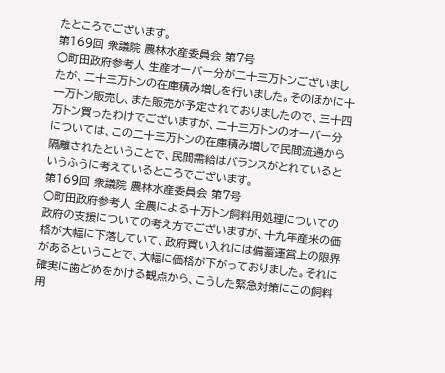たところでございます。
第169回 衆議院 農林水産委員会 第7号
○町田政府参考人 生産オーバー分が二十三万トンございましたが、二十三万トンの在庫積み増しを行いました。そのほかに十一万トン販売し、また販売が予定されておりましたので、三十四万トン買ったわけでございますが、二十三万トンのオーバー分については、この二十三万トンの在庫積み増しで民間流通から隔離されたということで、民間需給はバランスがとれているというふうに考えているところでございます。
第169回 衆議院 農林水産委員会 第7号
○町田政府参考人 全農による十万トン飼料用処理についての政府の支援についての考え方でございますが、十九年産米の価格が大幅に下落していて、政府買い入れには備蓄運営上の限界があるということで、大幅に価格が下がっておりました。それに確実に歯どめをかける観点から、こうした緊急対策にこの飼料用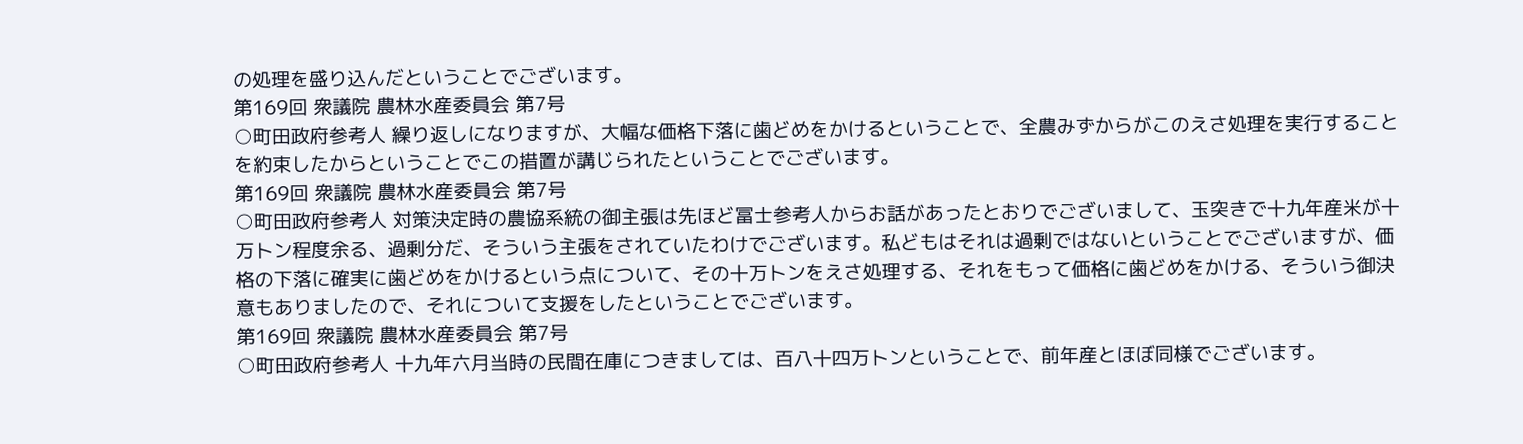の処理を盛り込んだということでございます。
第169回 衆議院 農林水産委員会 第7号
○町田政府参考人 繰り返しになりますが、大幅な価格下落に歯どめをかけるということで、全農みずからがこのえさ処理を実行することを約束したからということでこの措置が講じられたということでございます。
第169回 衆議院 農林水産委員会 第7号
○町田政府参考人 対策決定時の農協系統の御主張は先ほど冨士参考人からお話があったとおりでございまして、玉突きで十九年産米が十万トン程度余る、過剰分だ、そういう主張をされていたわけでございます。私どもはそれは過剰ではないということでございますが、価格の下落に確実に歯どめをかけるという点について、その十万トンをえさ処理する、それをもって価格に歯どめをかける、そういう御決意もありましたので、それについて支援をしたということでございます。
第169回 衆議院 農林水産委員会 第7号
○町田政府参考人 十九年六月当時の民間在庫につきましては、百八十四万トンということで、前年産とほぼ同様でございます。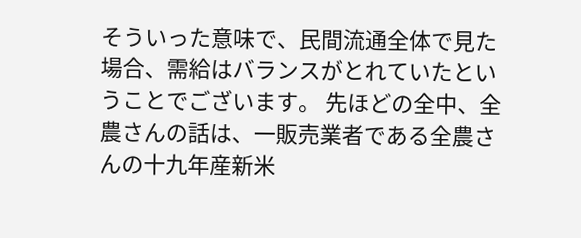そういった意味で、民間流通全体で見た場合、需給はバランスがとれていたということでございます。 先ほどの全中、全農さんの話は、一販売業者である全農さんの十九年産新米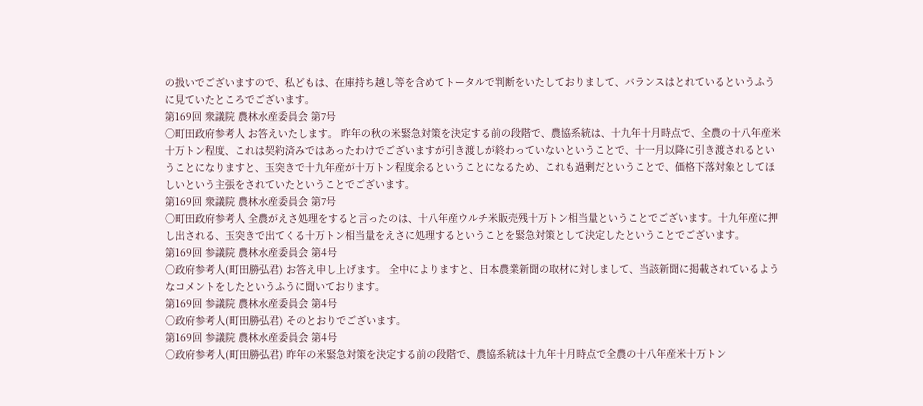の扱いでございますので、私どもは、在庫持ち越し等を含めてトータルで判断をいたしておりまして、バランスはとれているというふうに見ていたところでございます。
第169回 衆議院 農林水産委員会 第7号
○町田政府参考人 お答えいたします。 昨年の秋の米緊急対策を決定する前の段階で、農協系統は、十九年十月時点で、全農の十八年産米十万トン程度、これは契約済みではあったわけでございますが引き渡しが終わっていないということで、十一月以降に引き渡されるということになりますと、玉突きで十九年産が十万トン程度余るということになるため、これも過剰だということで、価格下落対象としてほしいという主張をされていたということでございます。
第169回 衆議院 農林水産委員会 第7号
○町田政府参考人 全農がえさ処理をすると言ったのは、十八年産ウルチ米販売残十万トン相当量ということでございます。十九年産に押し出される、玉突きで出てくる十万トン相当量をえさに処理するということを緊急対策として決定したということでございます。
第169回 参議院 農林水産委員会 第4号
○政府参考人(町田勝弘君) お答え申し上げます。 全中によりますと、日本農業新聞の取材に対しまして、当該新聞に掲載されているようなコメントをしたというふうに聞いております。
第169回 参議院 農林水産委員会 第4号
○政府参考人(町田勝弘君) そのとおりでございます。
第169回 参議院 農林水産委員会 第4号
○政府参考人(町田勝弘君) 昨年の米緊急対策を決定する前の段階で、農協系統は十九年十月時点で全農の十八年産米十万トン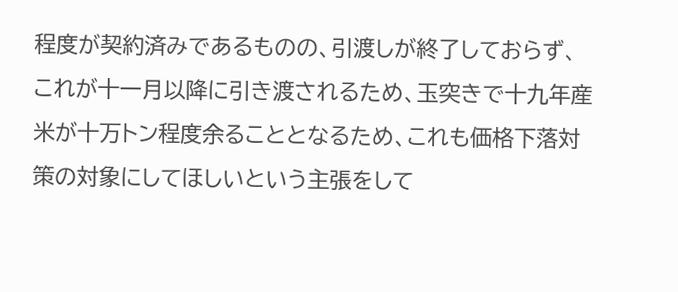程度が契約済みであるものの、引渡しが終了しておらず、これが十一月以降に引き渡されるため、玉突きで十九年産米が十万トン程度余ることとなるため、これも価格下落対策の対象にしてほしいという主張をして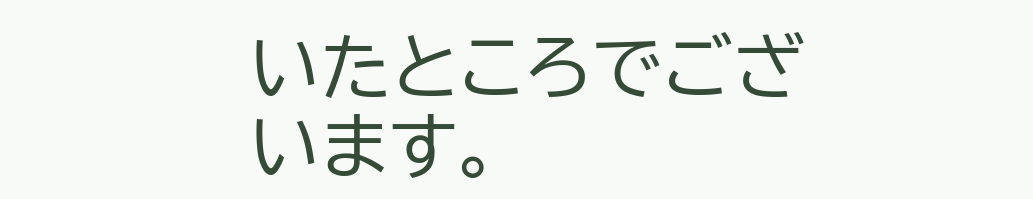いたところでございます。